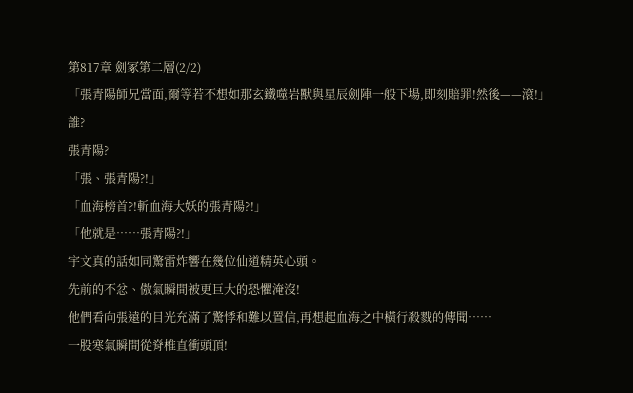第817章 劍冢第二層(2/2)
「張青陽師兄當面,爾等若不想如那玄鐵噬岩獸與星辰劍陣一般下場,即刻賠罪!然後——滾!」
誰?
張青陽?
「張、張青陽?!」
「血海榜首?!斬血海大妖的張青陽?!」
「他就是……張青陽?!」
宇文真的話如同驚雷炸響在幾位仙道精英心頭。
先前的不忿、傲氣瞬間被更巨大的恐懼淹沒!
他們看向張遠的目光充滿了驚悸和難以置信,再想起血海之中橫行殺戮的傳聞……
一股寒氣瞬間從脊椎直衝頭頂!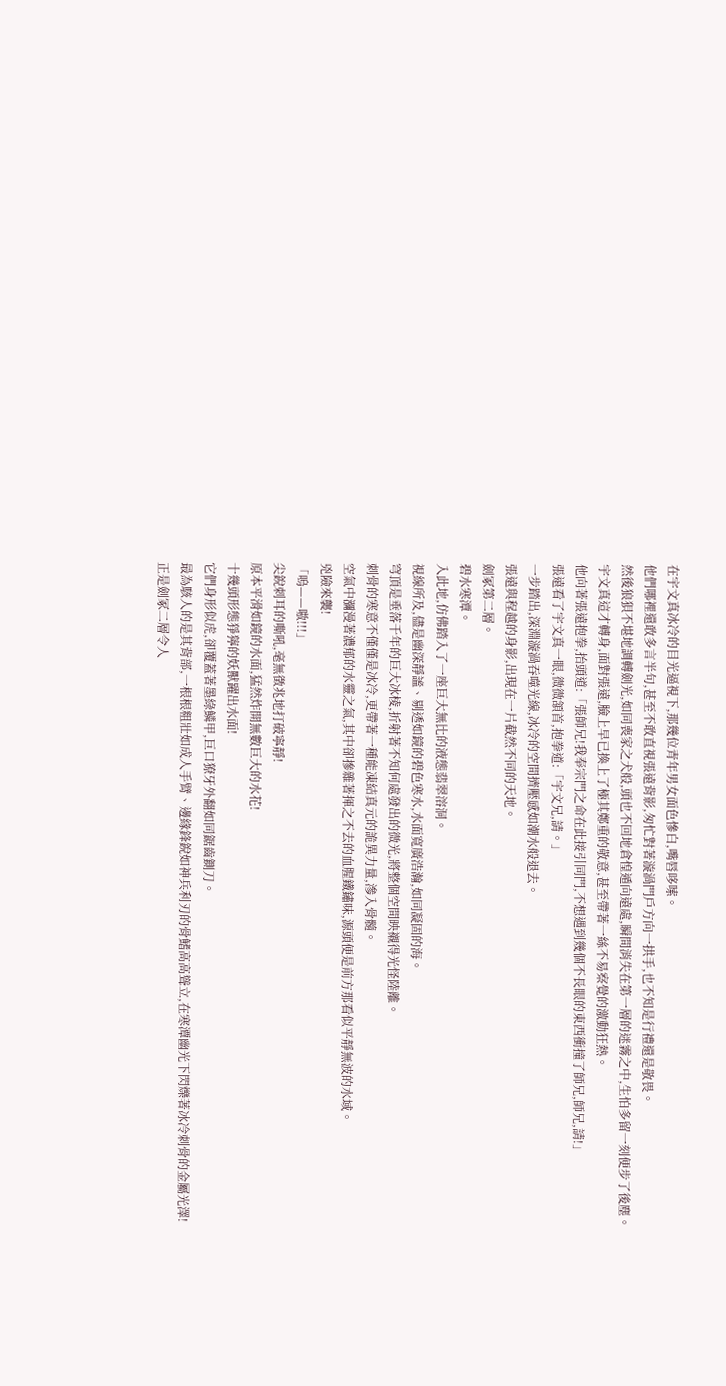在宇文真冰冷的目光逼視下,那幾位青年男女面色慘白,嘴唇哆嗦。
他們哪裡還敢多言半句,甚至不敢直視張遠背影,匆忙對著漩渦門戶方向一拱手,也不知是行禮還是敬畏。
然後狼狽不堪地調轉劍光,如同喪家之犬般,頭也不回地倉惶遁向遠處,瞬間消失在第一層的迷霧之中,生怕多留一刻便步了後塵。
宇文真這才轉身,面對張遠,臉上早已換上了極其鄭重的敬意,甚至帶著一絲不易察覺的激動狂熱。
他向著張遠抱拳,抬頭道:「張師兄!我奉宗門之命在此接引同門,不想遇到幾個不長眼的東西衝撞了師兄,師兄,請!」
張遠看了宇文真一眼,微微頷首,抱拳道:「宇文兄,請。」
一步踏出,深淵漩渦吞噬光線,冰冷的空間擠壓感如潮水般退去。
張遠與程越的身影,出現在一片截然不同的天地。
劍冢第二層。
碧水寒潭。
入此地,仿佛踏入了一座巨大無比的液態翡翠溶洞。
視線所及,儘是幽深靜謐、剔透如鏡的碧色寒水,水面寬廣浩瀚,如同凝固的海。
穹頂是垂落千年的巨大冰棱,折射著不知何處發出的微光,將整個空間映襯得光怪陸離。
刺骨的寒意不僅僅是冰冷,更帶著一種能凍結真元的詭異力量,滲入骨髓。
空氣中瀰漫著濃郁的水靈之氣,其中卻摻雜著揮之不去的血腥鐵鏽味,源頭便是前方那看似平靜無波的水域。
兇險來襲!
「嗚——嗷!!!」
尖銳刺耳的嘶吼,毫無徵兆地打破寧靜!
原本平滑如鏡的水面,猛然炸開無數巨大的水花!
十幾頭形態猙獰的妖獸躍出水面!
它們身形似虎,卻覆蓋著墨綠鱗甲,巨口獠牙外翻如同鋸齒鍘刀。
最為駭人的是其背部,一根根粗壯如成人手臂、邊緣鋒銳如神兵利刃的骨鰭高高聳立,在寒潭幽光下閃爍著冰冷刺骨的金屬光澤!
正是劍冢二層令人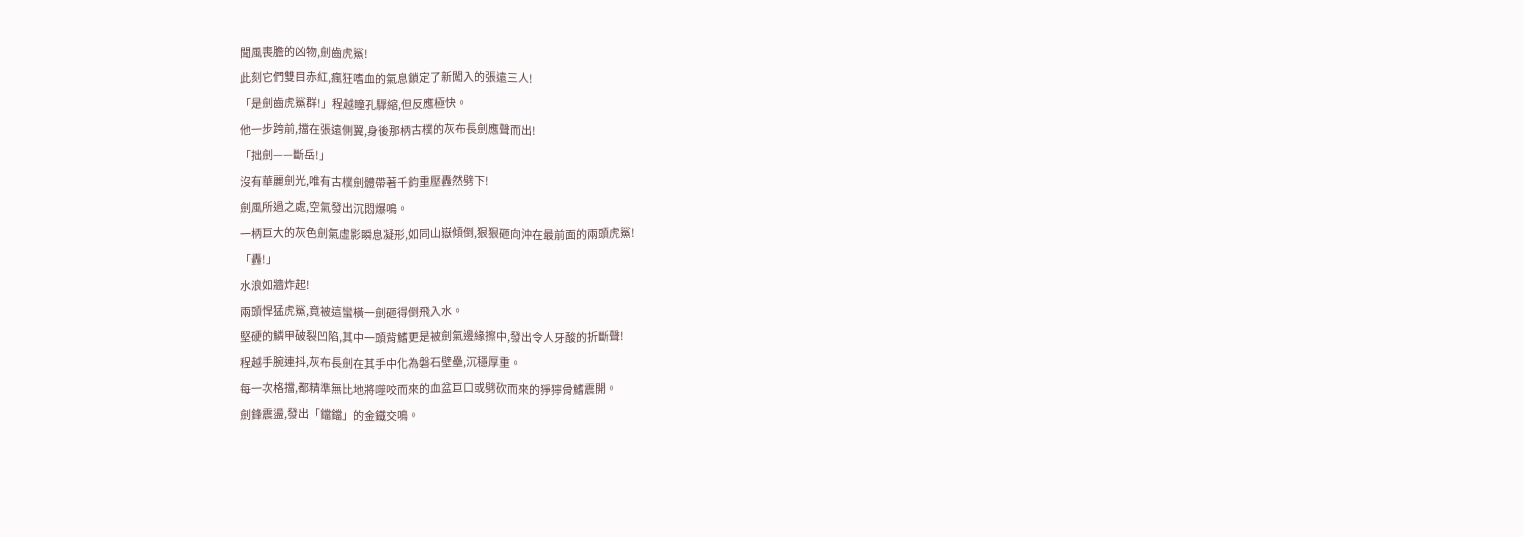聞風喪膽的凶物,劍齒虎鯊!
此刻它們雙目赤紅,瘋狂嗜血的氣息鎖定了新闖入的張遠三人!
「是劍齒虎鯊群!」程越瞳孔驟縮,但反應極快。
他一步跨前,擋在張遠側翼,身後那柄古樸的灰布長劍應聲而出!
「拙劍——斷岳!」
沒有華麗劍光,唯有古樸劍體帶著千鈞重壓轟然劈下!
劍風所過之處,空氣發出沉悶爆鳴。
一柄巨大的灰色劍氣虛影瞬息凝形,如同山嶽傾倒,狠狠砸向沖在最前面的兩頭虎鯊!
「轟!」
水浪如牆炸起!
兩頭悍猛虎鯊,竟被這蠻橫一劍砸得倒飛入水。
堅硬的鱗甲破裂凹陷,其中一頭背鰭更是被劍氣邊緣擦中,發出令人牙酸的折斷聲!
程越手腕連抖,灰布長劍在其手中化為磐石壁壘,沉穩厚重。
每一次格擋,都精準無比地將噬咬而來的血盆巨口或劈砍而來的猙獰骨鰭震開。
劍鋒震盪,發出「鐺鐺」的金鐵交鳴。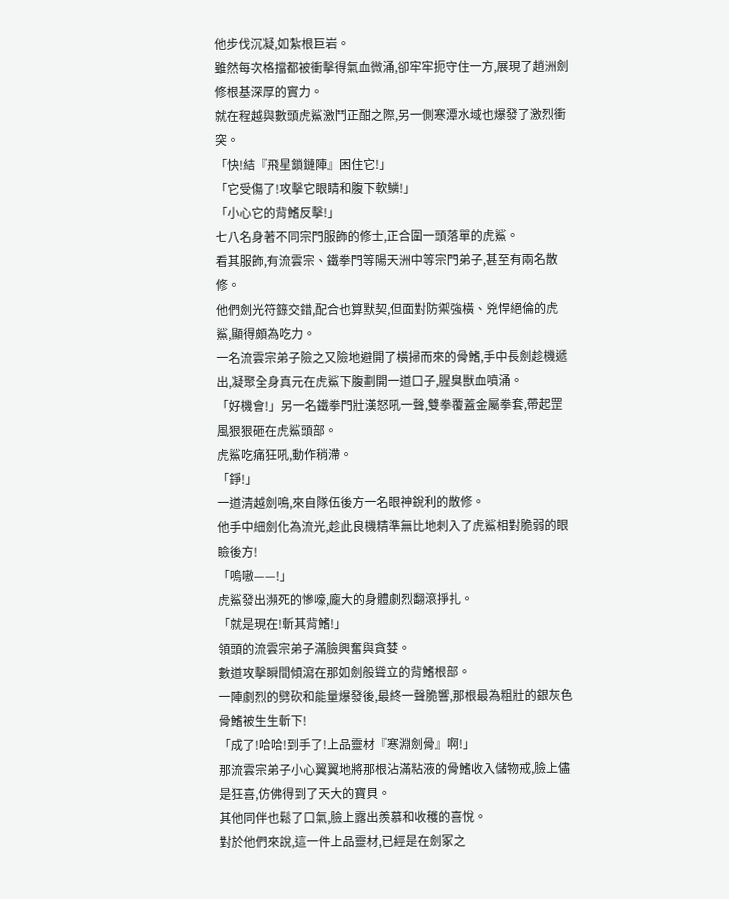他步伐沉凝,如紮根巨岩。
雖然每次格擋都被衝擊得氣血微涌,卻牢牢扼守住一方,展現了趙洲劍修根基深厚的實力。
就在程越與數頭虎鯊激鬥正酣之際,另一側寒潭水域也爆發了激烈衝突。
「快!結『飛星鎖鏈陣』困住它!」
「它受傷了!攻擊它眼睛和腹下軟鱗!」
「小心它的背鰭反擊!」
七八名身著不同宗門服飾的修士,正合圍一頭落單的虎鯊。
看其服飾,有流雲宗、鐵拳門等陽天洲中等宗門弟子,甚至有兩名散修。
他們劍光符籙交錯,配合也算默契,但面對防禦強橫、兇悍絕倫的虎鯊,顯得頗為吃力。
一名流雲宗弟子險之又險地避開了橫掃而來的骨鰭,手中長劍趁機遞出,凝聚全身真元在虎鯊下腹劃開一道口子,腥臭獸血噴涌。
「好機會!」另一名鐵拳門壯漢怒吼一聲,雙拳覆蓋金屬拳套,帶起罡風狠狠砸在虎鯊頭部。
虎鯊吃痛狂吼,動作稍滯。
「錚!」
一道清越劍鳴,來自隊伍後方一名眼神銳利的散修。
他手中細劍化為流光,趁此良機精準無比地刺入了虎鯊相對脆弱的眼瞼後方!
「嗚嗷——!」
虎鯊發出瀕死的慘嚎,龐大的身體劇烈翻滾掙扎。
「就是現在!斬其背鰭!」
領頭的流雲宗弟子滿臉興奮與貪婪。
數道攻擊瞬間傾瀉在那如劍般聳立的背鰭根部。
一陣劇烈的劈砍和能量爆發後,最終一聲脆響,那根最為粗壯的銀灰色骨鰭被生生斬下!
「成了!哈哈!到手了!上品靈材『寒淵劍骨』啊!」
那流雲宗弟子小心翼翼地將那根沾滿粘液的骨鰭收入儲物戒,臉上儘是狂喜,仿佛得到了天大的寶貝。
其他同伴也鬆了口氣,臉上露出羨慕和收穫的喜悅。
對於他們來說,這一件上品靈材,已經是在劍冢之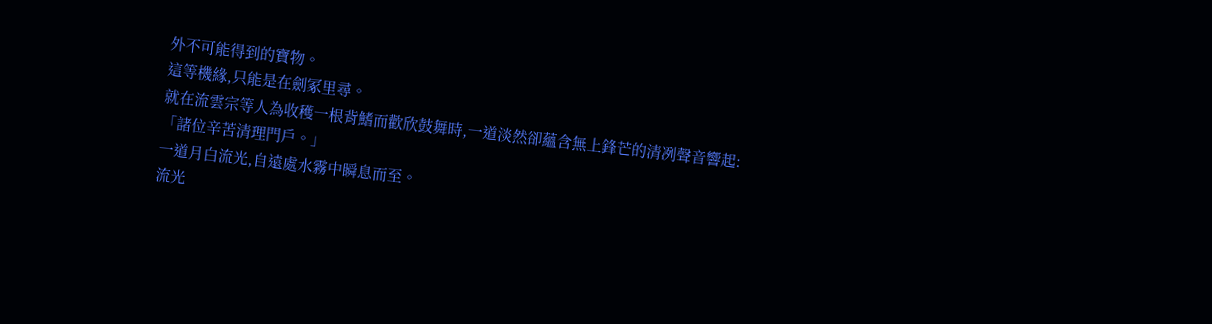外不可能得到的寶物。
這等機緣,只能是在劍冢里尋。
就在流雲宗等人為收穫一根背鰭而歡欣鼓舞時,一道淡然卻蘊含無上鋒芒的清冽聲音響起:
「諸位辛苦清理門戶。」
一道月白流光,自遠處水霧中瞬息而至。
流光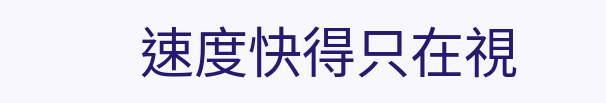速度快得只在視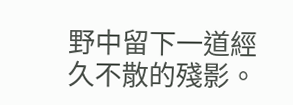野中留下一道經久不散的殘影。